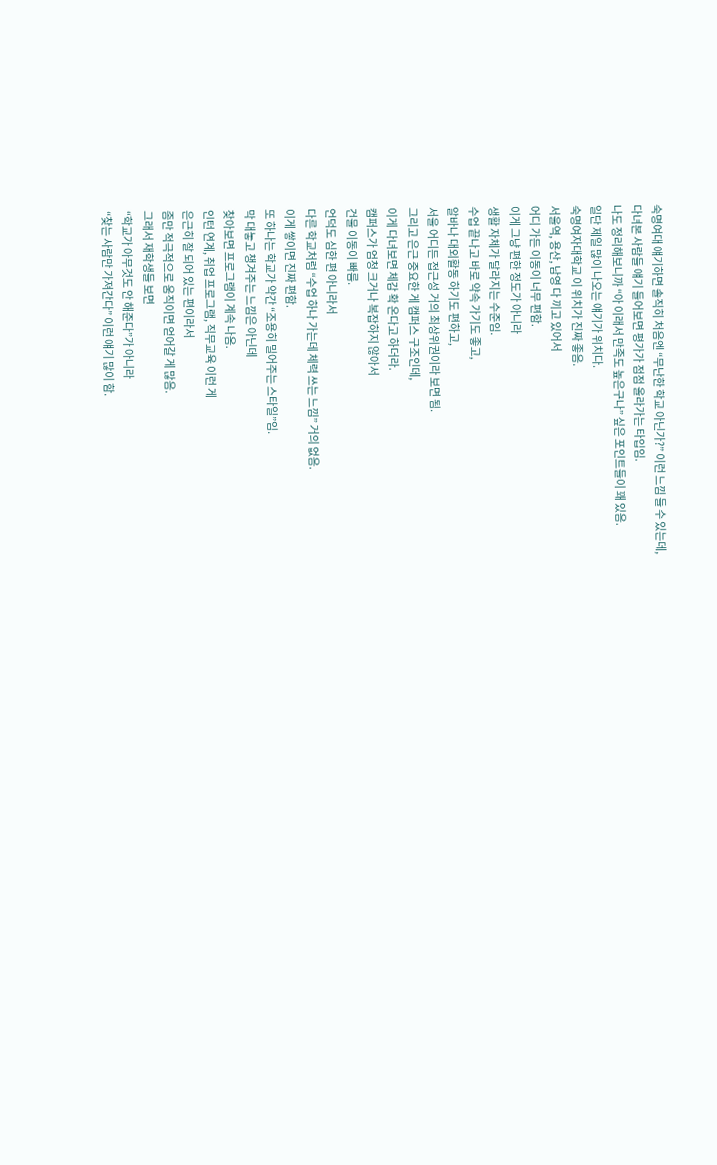숙명여대 얘기하면 솔직히 처음엔 “무난한 학교 아닌가?” 이런 느낌 들 수 있는데,
다녀본 사람들 얘기 들어보면 평가가 점점 올라가는 타입임.
나도 정리해보니까 “아 이래서 만족도 높은구나” 싶은 포인트들이 꽤 있음.
일단 제일 많이 나오는 얘기가 위치다.
숙명여자대학교 이 위치가 진짜 좋음.
서울역, 용산, 남영 다 끼고 있어서
어디 가든 이동이 너무 편함.
이게 그냥 편한 정도가 아니라
생활 자체가 달라지는 수준임.
수업 끝나고 바로 약속 가기도 좋고,
알바나 대외활동 하기도 편하고,
서울 어디든 접근성 거의 최상위권이라 보면 됨.
그리고 은근 중요한 게 캠퍼스 구조인데,
이게 다녀보면 체감 확 온다고 하더라.
캠퍼스가 엄청 크거나 복잡하지 않아서
건물 이동이 빠름.
언덕도 심한 편 아니라서
다른 학교처럼 “수업 하나 가는데 체력 쓰는 느낌” 거의 없음.
이게 쌓이면 진짜 편함.
또 하나는 학교가 약간 “조용히 밀어주는 스타일”임.
막 대놓고 챙겨주는 느낌은 아닌데
찾아보면 프로그램이 계속 나옴.
인턴 연계, 취업 프로그램, 직무교육 이런 게
은근히 잘 되어 있는 편이라서
좀만 적극적으로 움직이면 얻어갈 게 많음.
그래서 재학생들 보면
“학교가 아무것도 안 해준다”가 아니라
“찾는 사람만 가져간다” 이런 얘기 많이 함.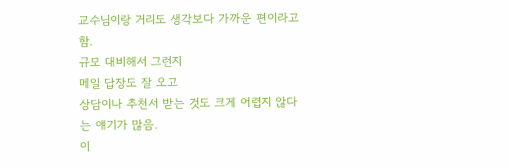교수님이랑 거리도 생각보다 가까운 편이라고 함.
규모 대비해서 그런지
메일 답장도 잘 오고
상담이나 추천서 받는 것도 크게 어렵지 않다는 얘기가 많음.
이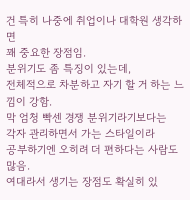건 특히 나중에 취업이나 대학원 생각하면
꽤 중요한 장점임.
분위기도 좀 특징이 있는데,
전체적으로 차분하고 자기 할 거 하는 느낌이 강함.
막 엄청 빡센 경쟁 분위기라기보다는
각자 관리하면서 가는 스타일이라
공부하기엔 오히려 더 편하다는 사람도 많음.
여대라서 생기는 장점도 확실히 있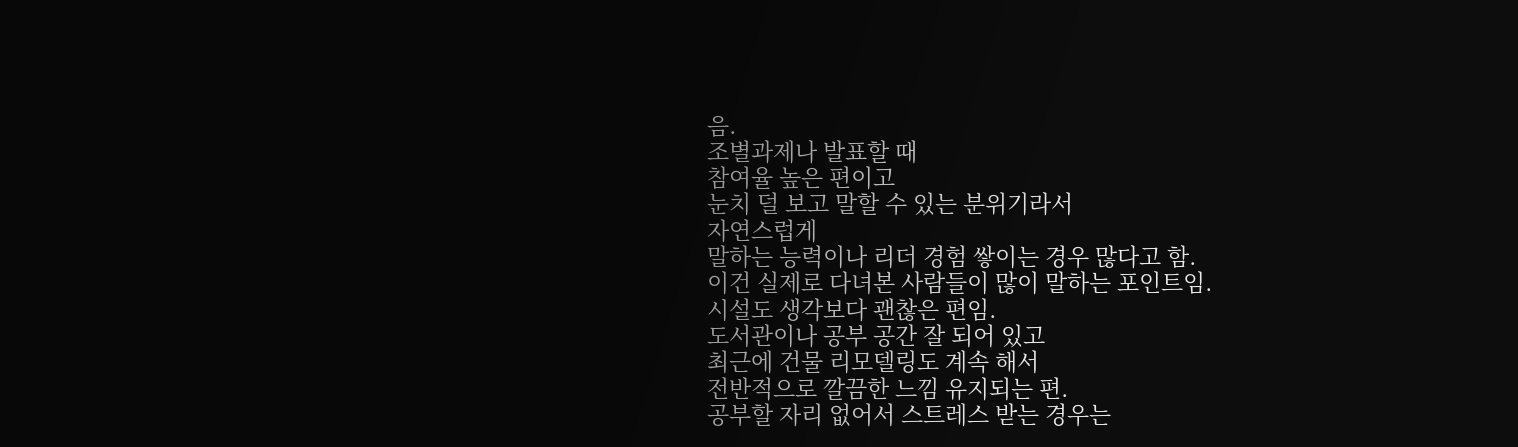음.
조별과제나 발표할 때
참여율 높은 편이고
눈치 덜 보고 말할 수 있는 분위기라서
자연스럽게
말하는 능력이나 리더 경험 쌓이는 경우 많다고 함.
이건 실제로 다녀본 사람들이 많이 말하는 포인트임.
시설도 생각보다 괜찮은 편임.
도서관이나 공부 공간 잘 되어 있고
최근에 건물 리모델링도 계속 해서
전반적으로 깔끔한 느낌 유지되는 편.
공부할 자리 없어서 스트레스 받는 경우는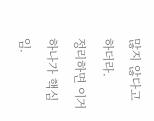많지 않다고 하더라.
정리하면 이거 하나가 핵심임.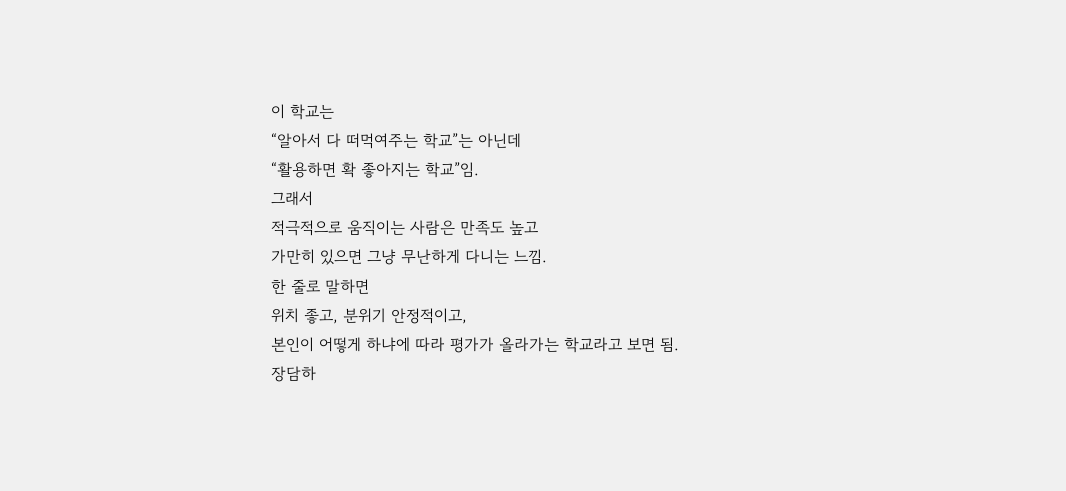이 학교는
“알아서 다 떠먹여주는 학교”는 아닌데
“활용하면 확 좋아지는 학교”임.
그래서
적극적으로 움직이는 사람은 만족도 높고
가만히 있으면 그냥 무난하게 다니는 느낌.
한 줄로 말하면
위치 좋고, 분위기 안정적이고,
본인이 어떻게 하냐에 따라 평가가 올라가는 학교라고 보면 됨.
장담하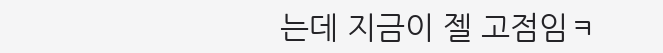는데 지금이 젤 고점임ㅋ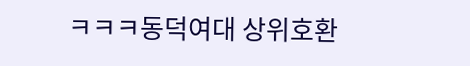ㅋㅋㅋ동덕여대 상위호환